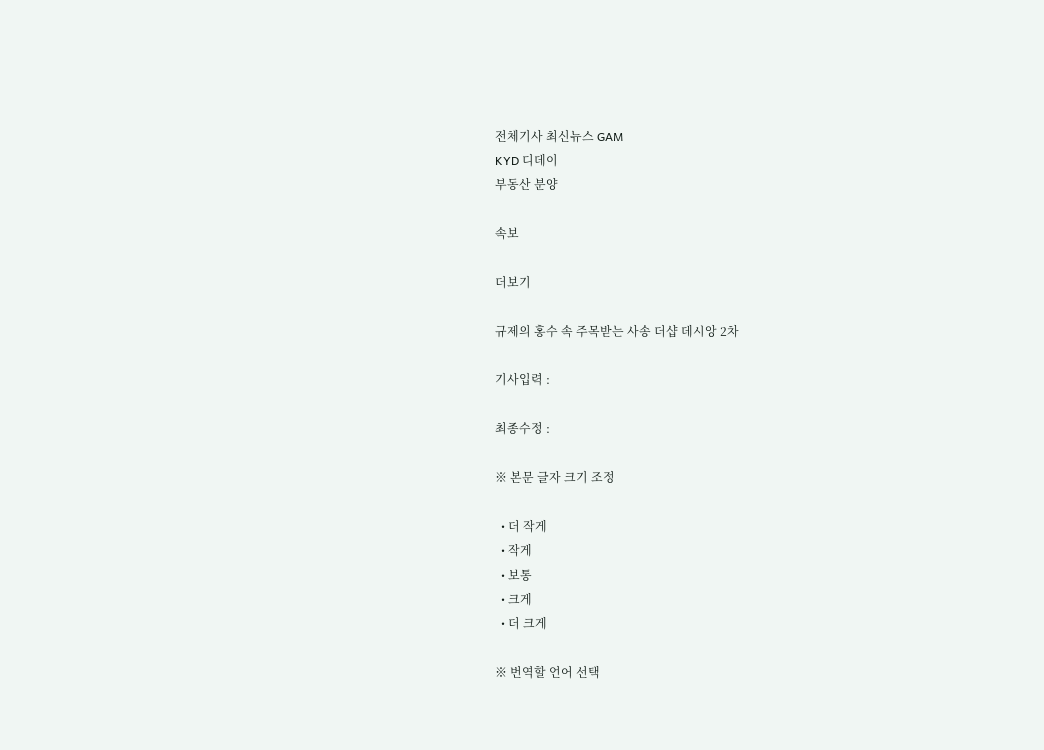전체기사 최신뉴스 GAM
KYD 디데이
부동산 분양

속보

더보기

규제의 홍수 속 주목받는 사송 더샵 데시앙 2차

기사입력 :

최종수정 :

※ 본문 글자 크기 조정

  • 더 작게
  • 작게
  • 보통
  • 크게
  • 더 크게

※ 번역할 언어 선택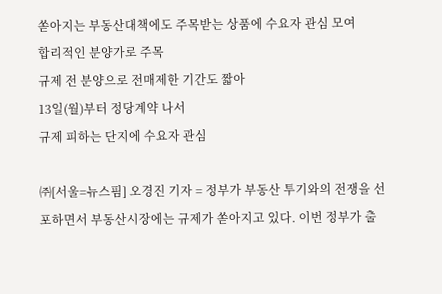쏟아지는 부동산대책에도 주목받는 상품에 수요자 관심 모여
합리적인 분양가로 주목
규제 전 분양으로 전매제한 기간도 짧아
13일(월)부터 정당계약 나서
규제 피하는 단지에 수요자 관심

㈜[서울=뉴스핌] 오경진 기자 = 정부가 부동산 투기와의 전쟁을 선포하면서 부동산시장에는 규제가 쏟아지고 있다. 이번 정부가 출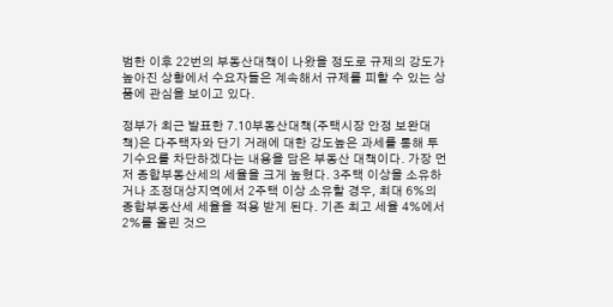범한 이후 22번의 부동산대책이 나왔을 정도로 규제의 강도가 높아진 상황에서 수요자들은 계속해서 규제를 피할 수 있는 상품에 관심을 보이고 있다.

정부가 최근 발표한 7.10부동산대책(주택시장 안정 보완대책)은 다주택자와 단기 거래에 대한 강도높은 과세를 통해 투기수요를 차단하겠다는 내용을 담은 부동산 대책이다. 가장 먼저 종합부동산세의 세율을 크게 높혔다. 3주택 이상을 소유하거나 조정대상지역에서 2주택 이상 소유할 경우, 최대 6%의 종합부동산세 세율을 적용 받게 된다. 기존 최고 세율 4%에서 2%를 올린 것으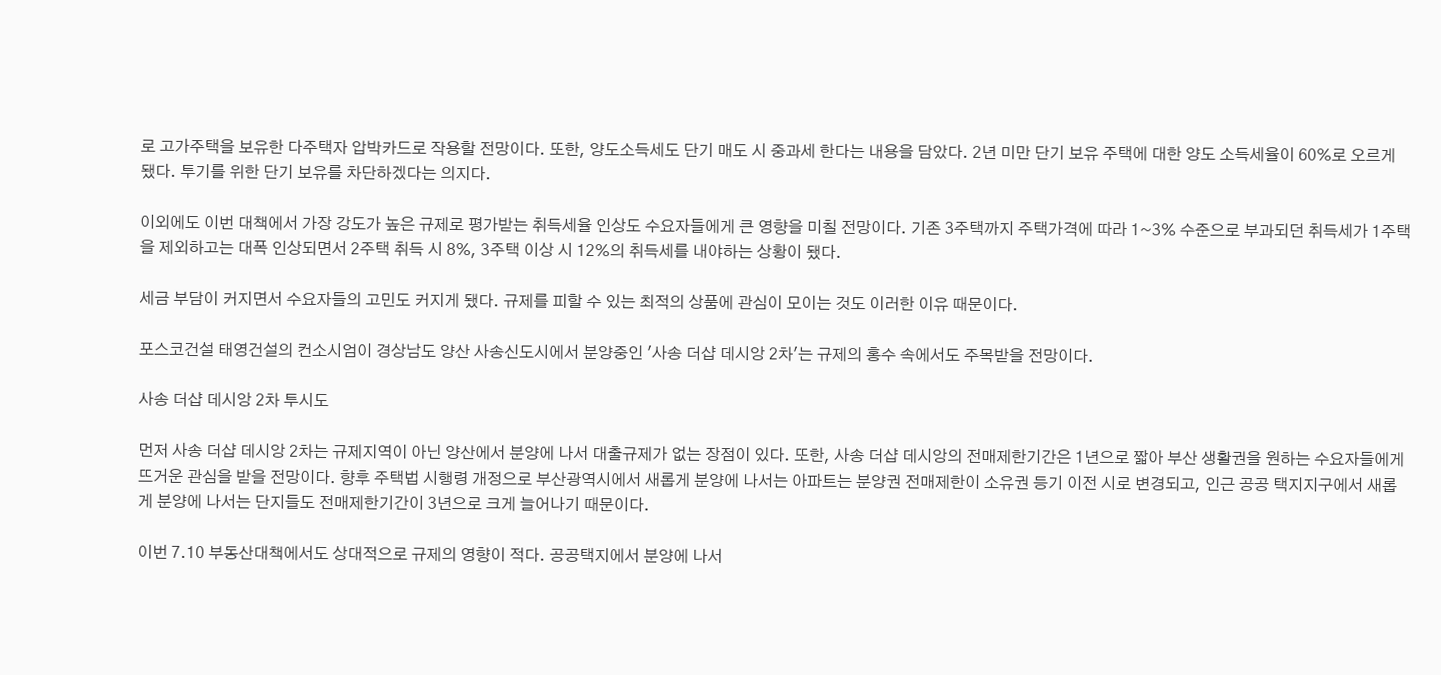로 고가주택을 보유한 다주택자 압박카드로 작용할 전망이다. 또한, 양도소득세도 단기 매도 시 중과세 한다는 내용을 담았다. 2년 미만 단기 보유 주택에 대한 양도 소득세율이 60%로 오르게 됐다. 투기를 위한 단기 보유를 차단하겠다는 의지다.

이외에도 이번 대책에서 가장 강도가 높은 규제로 평가받는 취득세율 인상도 수요자들에게 큰 영향을 미칠 전망이다. 기존 3주택까지 주택가격에 따라 1~3% 수준으로 부과되던 취득세가 1주택을 제외하고는 대폭 인상되면서 2주택 취득 시 8%, 3주택 이상 시 12%의 취득세를 내야하는 상황이 됐다.

세금 부담이 커지면서 수요자들의 고민도 커지게 됐다. 규제를 피할 수 있는 최적의 상품에 관심이 모이는 것도 이러한 이유 때문이다.

포스코건설 태영건설의 컨소시엄이 경상남도 양산 사송신도시에서 분양중인 '사송 더샵 데시앙 2차'는 규제의 홍수 속에서도 주목받을 전망이다.

사송 더샵 데시앙 2차 투시도

먼저 사송 더샵 데시앙 2차는 규제지역이 아닌 양산에서 분양에 나서 대출규제가 없는 장점이 있다. 또한, 사송 더샵 데시앙의 전매제한기간은 1년으로 짧아 부산 생활권을 원하는 수요자들에게 뜨거운 관심을 받을 전망이다. 향후 주택법 시행령 개정으로 부산광역시에서 새롭게 분양에 나서는 아파트는 분양권 전매제한이 소유권 등기 이전 시로 변경되고, 인근 공공 택지지구에서 새롭게 분양에 나서는 단지들도 전매제한기간이 3년으로 크게 늘어나기 때문이다.

이번 7.10 부동산대책에서도 상대적으로 규제의 영향이 적다. 공공택지에서 분양에 나서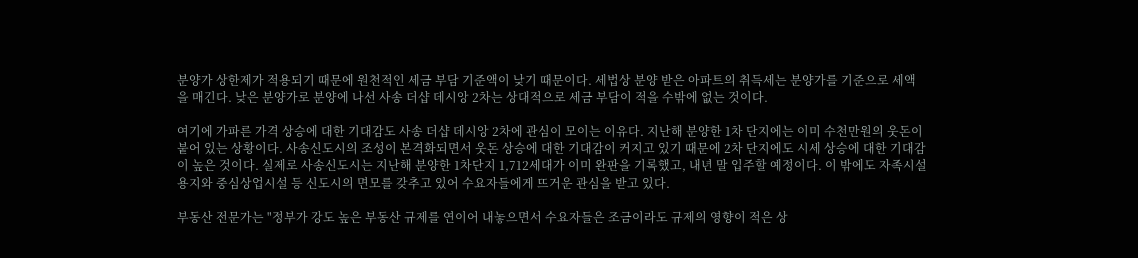분양가 상한제가 적용되기 때문에 원천적인 세금 부담 기준액이 낮기 때문이다. 세법상 분양 받은 아파트의 취득세는 분양가를 기준으로 세액을 매긴다. 낮은 분양가로 분양에 나선 사송 더샵 데시앙 2차는 상대적으로 세금 부담이 적을 수밖에 없는 것이다.

여기에 가파른 가격 상승에 대한 기대감도 사송 더샵 데시앙 2차에 관심이 모이는 이유다. 지난해 분양한 1차 단지에는 이미 수천만원의 웃돈이 붙어 있는 상황이다. 사송신도시의 조성이 본격화되면서 웃돈 상승에 대한 기대감이 커지고 있기 때문에 2차 단지에도 시세 상승에 대한 기대감이 높은 것이다. 실제로 사송신도시는 지난해 분양한 1차단지 1,712세대가 이미 완판을 기록했고, 내년 말 입주할 예정이다. 이 밖에도 자족시설용지와 중심상업시설 등 신도시의 면모를 갖추고 있어 수요자들에게 뜨거운 관심을 받고 있다.

부동산 전문가는 "정부가 강도 높은 부동산 규제를 연이어 내놓으면서 수요자들은 조금이라도 규제의 영향이 적은 상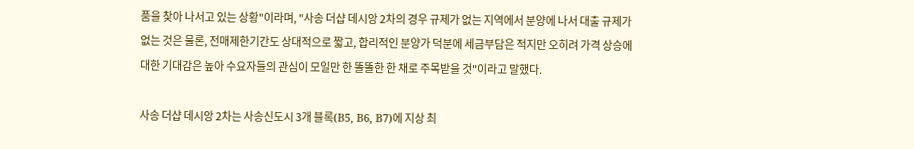품을 찾아 나서고 있는 상황"이라며, "사송 더샵 데시앙 2차의 경우 규제가 없는 지역에서 분양에 나서 대출 규제가 없는 것은 물론, 전매제한기간도 상대적으로 짧고, 합리적인 분양가 덕분에 세금부담은 적지만 오히려 가격 상승에 대한 기대감은 높아 수요자들의 관심이 모일만 한 똘똘한 한 채로 주목받을 것"이라고 말했다.

사송 더샵 데시앙 2차는 사송신도시 3개 블록(B5, B6, B7)에 지상 최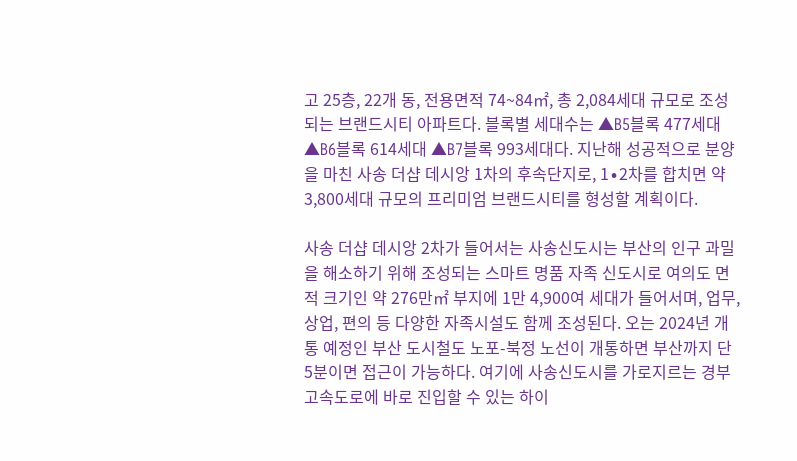고 25층, 22개 동, 전용면적 74~84㎡, 총 2,084세대 규모로 조성되는 브랜드시티 아파트다. 블록별 세대수는 ▲B5블록 477세대 ▲B6블록 614세대 ▲B7블록 993세대다. 지난해 성공적으로 분양을 마친 사송 더샵 데시앙 1차의 후속단지로, 1∙2차를 합치면 약 3,800세대 규모의 프리미엄 브랜드시티를 형성할 계획이다.

사송 더샵 데시앙 2차가 들어서는 사송신도시는 부산의 인구 과밀을 해소하기 위해 조성되는 스마트 명품 자족 신도시로 여의도 면적 크기인 약 276만㎡ 부지에 1만 4,900여 세대가 들어서며, 업무, 상업, 편의 등 다양한 자족시설도 함께 조성된다. 오는 2024년 개통 예정인 부산 도시철도 노포-북정 노선이 개통하면 부산까지 단 5분이면 접근이 가능하다. 여기에 사송신도시를 가로지르는 경부고속도로에 바로 진입할 수 있는 하이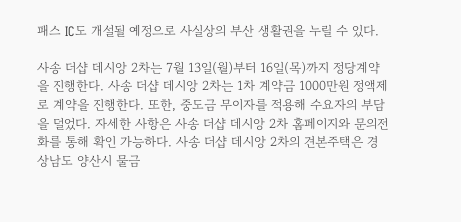패스 IC도 개설될 예정으로 사실상의 부산 생활권을 누릴 수 있다.

사송 더샵 데시앙 2차는 7월 13일(월)부터 16일(목)까지 정당계약을 진행한다. 사송 더샵 데시앙 2차는 1차 계약금 1000만원 정액제로 계약을 진행한다. 또한, 중도금 무이자를 적용해 수요자의 부담을 덜었다. 자세한 사항은 사송 더샵 데시앙 2차 홈페이지와 문의전화를 통해 확인 가능하다. 사송 더샵 데시앙 2차의 견본주택은 경상남도 양산시 물금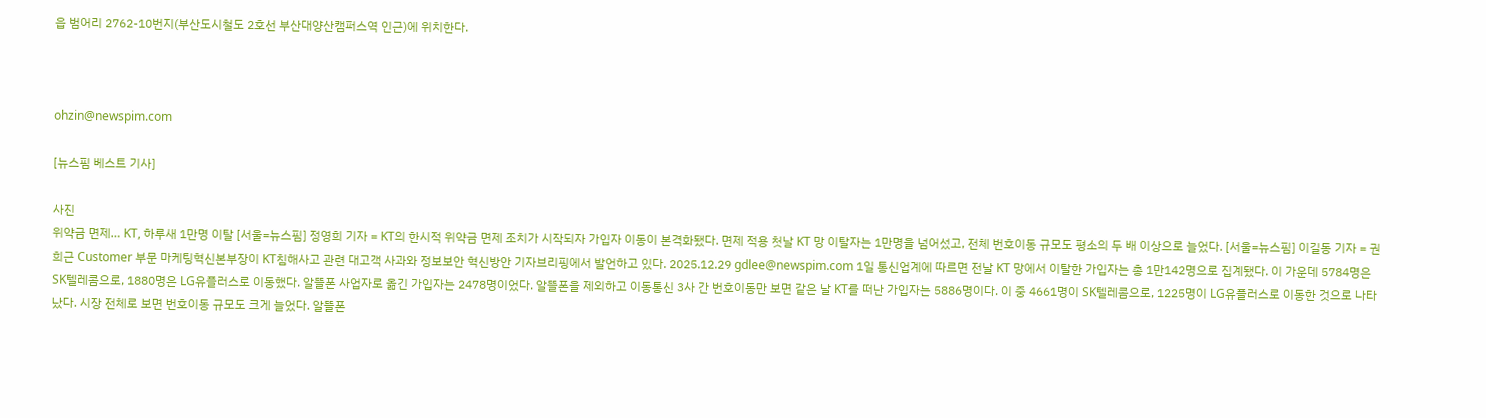읍 범어리 2762-10번지(부산도시철도 2호선 부산대양산캠퍼스역 인근)에 위치한다.



ohzin@newspim.com

[뉴스핌 베스트 기사]

사진
위약금 면제… KT, 하루새 1만명 이탈 [서울=뉴스핌] 정영희 기자 = KT의 한시적 위약금 면제 조치가 시작되자 가입자 이동이 본격화됐다. 면제 적용 첫날 KT 망 이탈자는 1만명을 넘어섰고, 전체 번호이동 규모도 평소의 두 배 이상으로 늘었다. [서울=뉴스핌] 이길동 기자 = 권희근 Customer 부문 마케팅혁신본부장이 KT침해사고 관련 대고객 사과와 정보보안 혁신방안 기자브리핑에서 발언하고 있다. 2025.12.29 gdlee@newspim.com 1일 통신업계에 따르면 전날 KT 망에서 이탈한 가입자는 총 1만142명으로 집계됐다. 이 가운데 5784명은 SK텔레콤으로, 1880명은 LG유플러스로 이동했다. 알뜰폰 사업자로 옮긴 가입자는 2478명이었다. 알뜰폰을 제외하고 이동통신 3사 간 번호이동만 보면 같은 날 KT를 떠난 가입자는 5886명이다. 이 중 4661명이 SK텔레콤으로, 1225명이 LG유플러스로 이동한 것으로 나타났다. 시장 전체로 보면 번호이동 규모도 크게 늘었다. 알뜰폰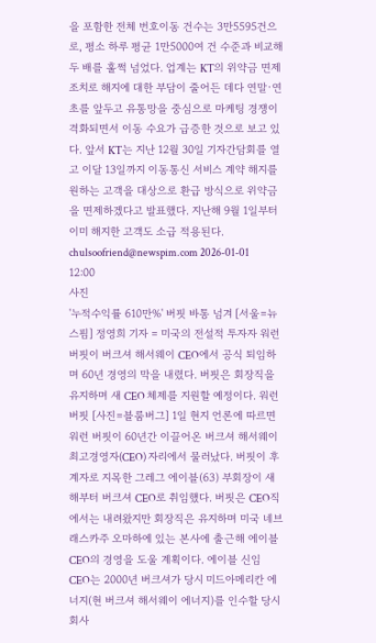을 포함한 전체 번호이동 건수는 3만5595건으로, 평소 하루 평균 1만5000여 건 수준과 비교해 두 배를 훌쩍 넘었다. 업계는 KT의 위약금 면제 조치로 해지에 대한 부담이 줄어든 데다 연말·연초를 앞두고 유통망을 중심으로 마케팅 경쟁이 격화되면서 이동 수요가 급증한 것으로 보고 있다. 앞서 KT는 지난 12월 30일 기자간담회를 열고 이달 13일까지 이동통신 서비스 계약 해지를 원하는 고객을 대상으로 환급 방식으로 위약금을 면제하겠다고 발표했다. 지난해 9월 1일부터 이미 해지한 고객도 소급 적용된다. chulsoofriend@newspim.com 2026-01-01 12:00
사진
'누적수익률 610만%' 버핏 바통 넘겨 [서울=뉴스핌] 정영희 기자 = 미국의 전설적 투자자 워런 버핏이 버크셔 해서웨이 CEO에서 공식 퇴임하며 60년 경영의 막을 내렸다. 버핏은 회장직을 유지하며 새 CEO 체제를 지원할 예정이다. 워런 버핏 [사진=블룸버그] 1일 현지 언론에 따르면 워런 버핏이 60년간 이끌어온 버크셔 해서웨이 최고경영자(CEO) 자리에서 물러났다. 버핏이 후계자로 지목한 그레그 에이블(63) 부회장이 새해부터 버크셔 CEO로 취임했다. 버핏은 CEO직에서는 내려왔지만 회장직은 유지하며 미국 네브래스카주 오마하에 있는 본사에 출근해 에이블 CEO의 경영을 도울 계획이다. 에이블 신임 CEO는 2000년 버크셔가 당시 미드아메리칸 에너지(현 버크셔 해서웨이 에너지)를 인수할 당시 회사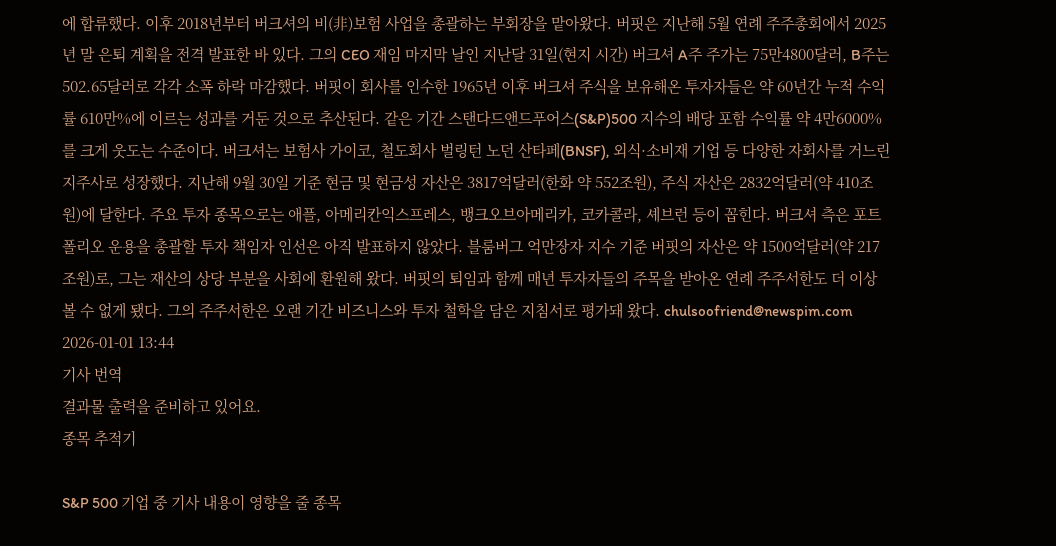에 합류했다. 이후 2018년부터 버크셔의 비(非)보험 사업을 총괄하는 부회장을 맡아왔다. 버핏은 지난해 5월 연례 주주총회에서 2025년 말 은퇴 계획을 전격 발표한 바 있다. 그의 CEO 재임 마지막 날인 지난달 31일(현지 시간) 버크셔 A주 주가는 75만4800달러, B주는 502.65달러로 각각 소폭 하락 마감했다. 버핏이 회사를 인수한 1965년 이후 버크셔 주식을 보유해온 투자자들은 약 60년간 누적 수익률 610만%에 이르는 성과를 거둔 것으로 추산된다. 같은 기간 스탠다드앤드푸어스(S&P)500 지수의 배당 포함 수익률 약 4만6000%를 크게 웃도는 수준이다. 버크셔는 보험사 가이코, 철도회사 벌링턴 노던 산타페(BNSF), 외식·소비재 기업 등 다양한 자회사를 거느린 지주사로 성장했다. 지난해 9월 30일 기준 현금 및 현금성 자산은 3817억달러(한화 약 552조원), 주식 자산은 2832억달러(약 410조원)에 달한다. 주요 투자 종목으로는 애플, 아메리칸익스프레스, 뱅크오브아메리카, 코카콜라, 셰브런 등이 꼽힌다. 버크셔 측은 포트폴리오 운용을 총괄할 투자 책임자 인선은 아직 발표하지 않았다. 블룸버그 억만장자 지수 기준 버핏의 자산은 약 1500억달러(약 217조원)로, 그는 재산의 상당 부분을 사회에 환원해 왔다. 버핏의 퇴임과 함께 매년 투자자들의 주목을 받아온 연례 주주서한도 더 이상 볼 수 없게 됐다. 그의 주주서한은 오랜 기간 비즈니스와 투자 철학을 담은 지침서로 평가돼 왔다. chulsoofriend@newspim.com 2026-01-01 13:44
기사 번역
결과물 출력을 준비하고 있어요.
종목 추적기

S&P 500 기업 중 기사 내용이 영향을 줄 종목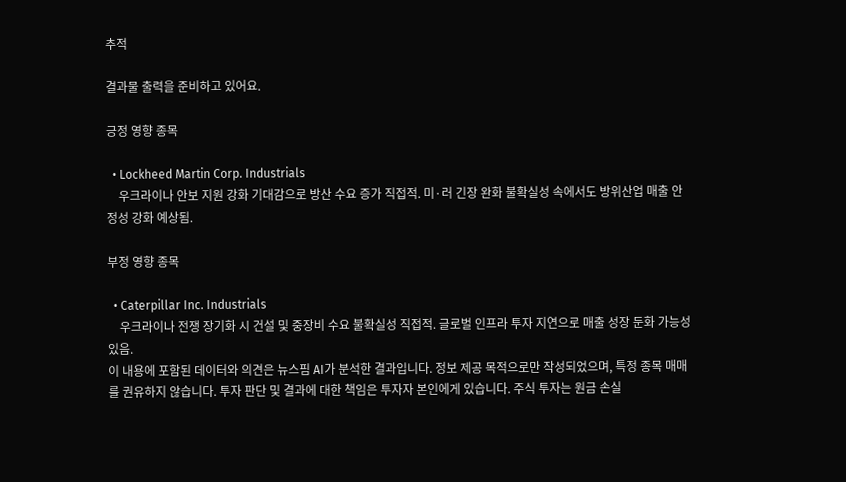추적

결과물 출력을 준비하고 있어요.

긍정 영향 종목

  • Lockheed Martin Corp. Industrials
    우크라이나 안보 지원 강화 기대감으로 방산 수요 증가 직접적. 미·러 긴장 완화 불확실성 속에서도 방위산업 매출 안정성 강화 예상됨.

부정 영향 종목

  • Caterpillar Inc. Industrials
    우크라이나 전쟁 장기화 시 건설 및 중장비 수요 불확실성 직접적. 글로벌 인프라 투자 지연으로 매출 성장 둔화 가능성 있음.
이 내용에 포함된 데이터와 의견은 뉴스핌 AI가 분석한 결과입니다. 정보 제공 목적으로만 작성되었으며, 특정 종목 매매를 권유하지 않습니다. 투자 판단 및 결과에 대한 책임은 투자자 본인에게 있습니다. 주식 투자는 원금 손실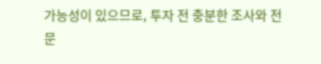가능성이 있으므로, 투자 전 충분한 조사와 전문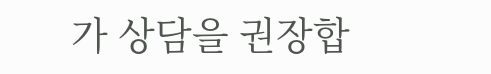가 상담을 권장합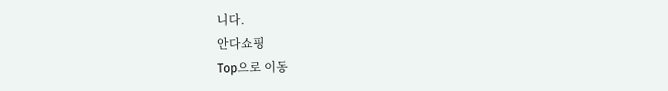니다.
안다쇼핑
Top으로 이동